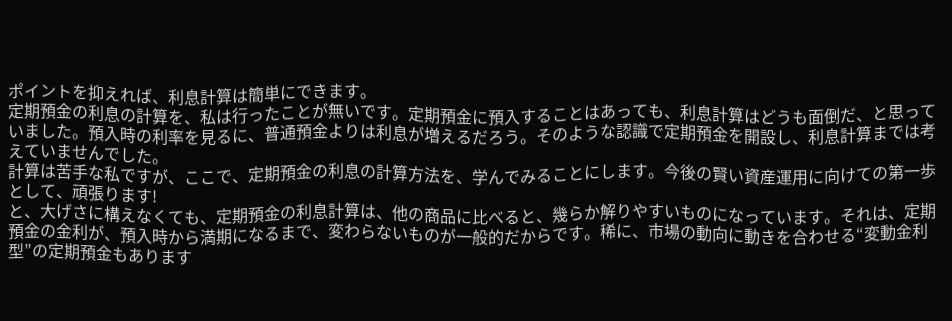ポイントを抑えれば、利息計算は簡単にできます。
定期預金の利息の計算を、私は行ったことが無いです。定期預金に預入することはあっても、利息計算はどうも面倒だ、と思っていました。預入時の利率を見るに、普通預金よりは利息が増えるだろう。そのような認識で定期預金を開設し、利息計算までは考えていませんでした。
計算は苦手な私ですが、ここで、定期預金の利息の計算方法を、学んでみることにします。今後の賢い資産運用に向けての第一歩として、頑張ります!
と、大げさに構えなくても、定期預金の利息計算は、他の商品に比べると、幾らか解りやすいものになっています。それは、定期預金の金利が、預入時から満期になるまで、変わらないものが一般的だからです。稀に、市場の動向に動きを合わせる“変動金利型”の定期預金もあります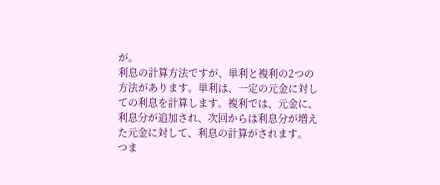が。
利息の計算方法ですが、単利と複利の2つの方法があります。単利は、一定の元金に対しての利息を計算します。複利では、元金に、利息分が追加され、次回からは利息分が増えた元金に対して、利息の計算がされます。
つま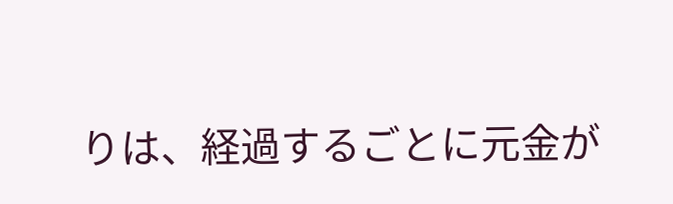りは、経過するごとに元金が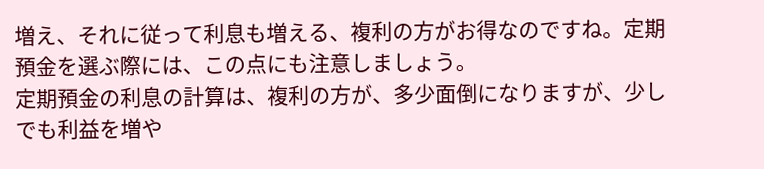増え、それに従って利息も増える、複利の方がお得なのですね。定期預金を選ぶ際には、この点にも注意しましょう。
定期預金の利息の計算は、複利の方が、多少面倒になりますが、少しでも利益を増や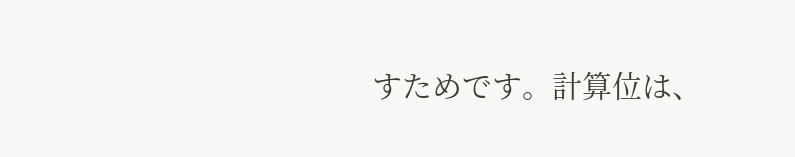すためです。計算位は、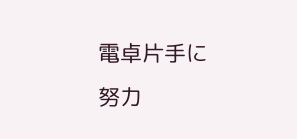電卓片手に努力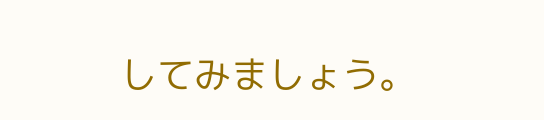してみましょう。